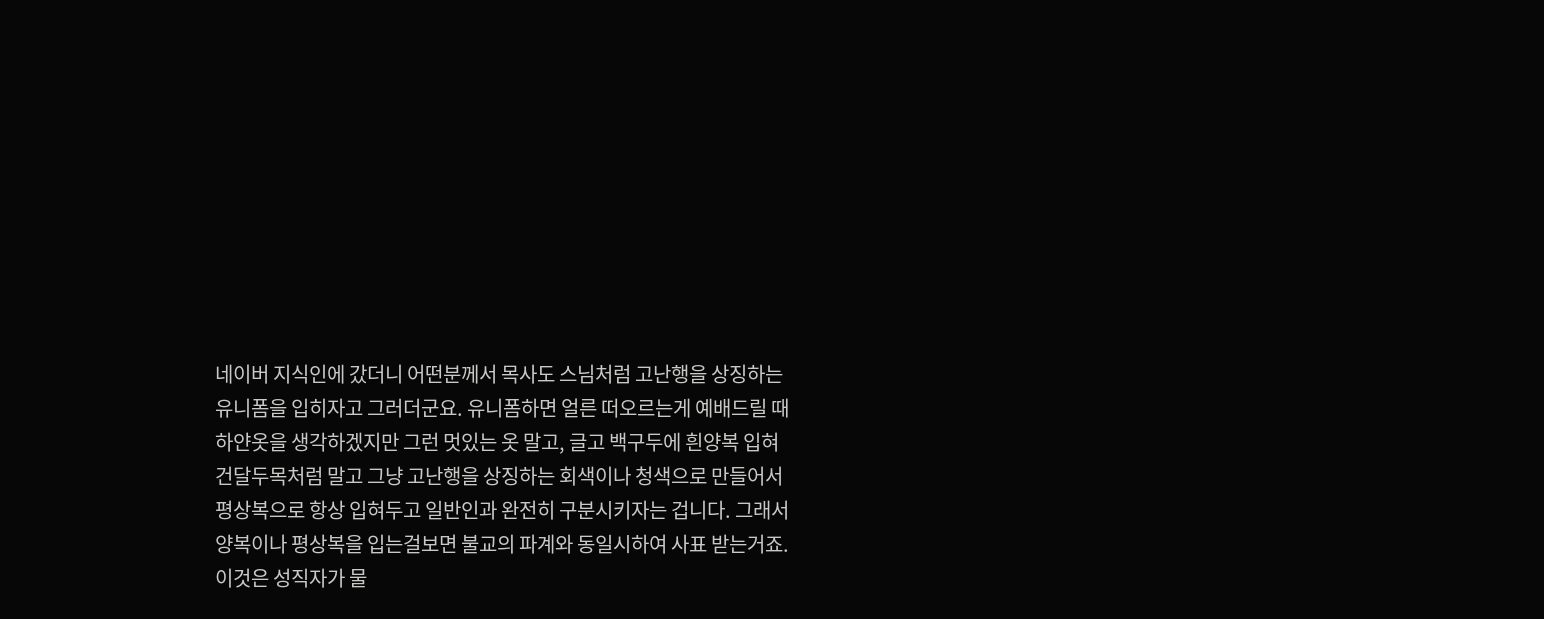네이버 지식인에 갔더니 어떤분께서 목사도 스님처럼 고난행을 상징하는
유니폼을 입히자고 그러더군요. 유니폼하면 얼른 떠오르는게 예배드릴 때
하얀옷을 생각하겠지만 그런 멋있는 옷 말고, 글고 백구두에 흰양복 입혀
건달두목처럼 말고 그냥 고난행을 상징하는 회색이나 청색으로 만들어서
평상복으로 항상 입혀두고 일반인과 완전히 구분시키자는 겁니다. 그래서
양복이나 평상복을 입는걸보면 불교의 파계와 동일시하여 사표 받는거죠.
이것은 성직자가 물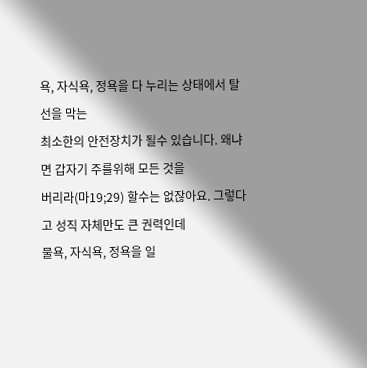욕, 자식욕, 정욕을 다 누리는 상태에서 탈선을 막는
최소한의 안전장치가 될수 있습니다. 왜냐면 갑자기 주를위해 모든 것을
버리라(마19;29) 할수는 없잖아요. 그렇다고 성직 자체만도 큰 권력인데
물욕, 자식욕, 정욕을 일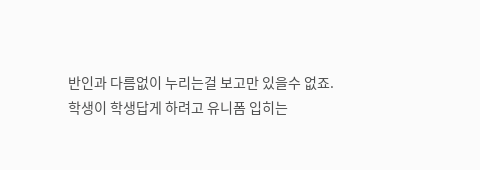반인과 다름없이 누리는걸 보고만 있을수 없죠.
학생이 학생답게 하려고 유니폼 입히는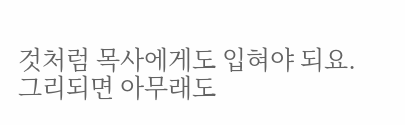것처럼 목사에게도 입혀야 되요.
그리되면 아무래도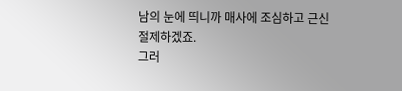남의 눈에 띄니까 매사에 조심하고 근신 절제하겠죠.
그러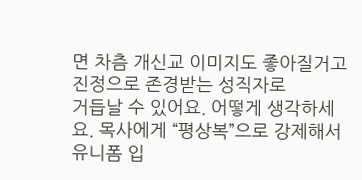면 차츰 개신교 이미지도 좋아질거고 진정으로 존경받는 성직자로
거듭날 수 있어요. 어떻게 생각하세요. 목사에게 “평상복”으로 강제해서
유니폼 입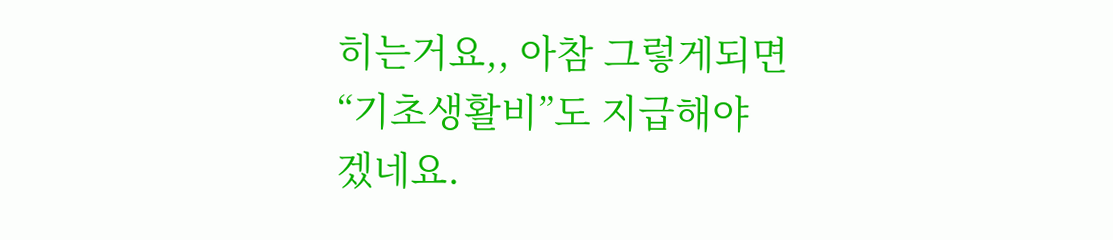히는거요,, 아참 그렇게되면 “기초생활비”도 지급해야 겠네요.